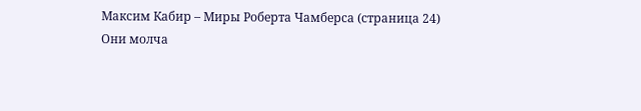Максим Кабир – Миры Роберта Чамберса (страница 24)
Они молча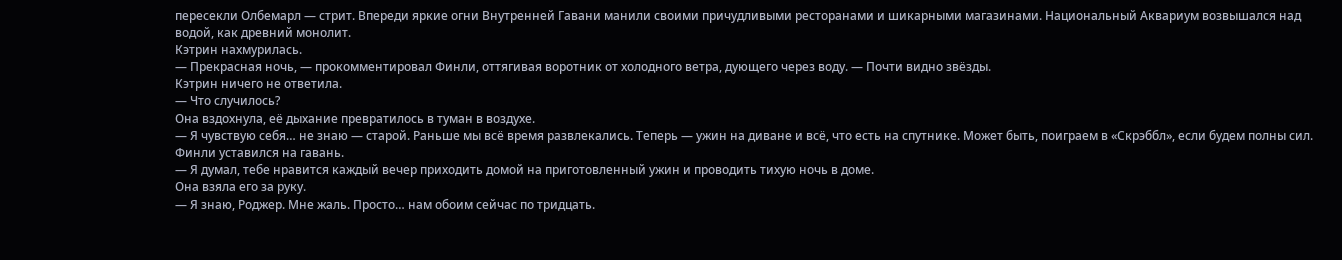пересекли Олбемарл — стрит. Впереди яркие огни Внутренней Гавани манили своими причудливыми ресторанами и шикарными магазинами. Национальный Аквариум возвышался над водой, как древний монолит.
Кэтрин нахмурилась.
— Прекрасная ночь, — прокомментировал Финли, оттягивая воротник от холодного ветра, дующего через воду. — Почти видно звёзды.
Кэтрин ничего не ответила.
— Что случилось?
Она вздохнула, её дыхание превратилось в туман в воздухе.
— Я чувствую себя… не знаю — старой. Раньше мы всё время развлекались. Теперь — ужин на диване и всё, что есть на спутнике. Может быть, поиграем в «Скрэббл», если будем полны сил.
Финли уставился на гавань.
— Я думал, тебе нравится каждый вечер приходить домой на приготовленный ужин и проводить тихую ночь в доме.
Она взяла его за руку.
— Я знаю, Роджер. Мне жаль. Просто… нам обоим сейчас по тридцать.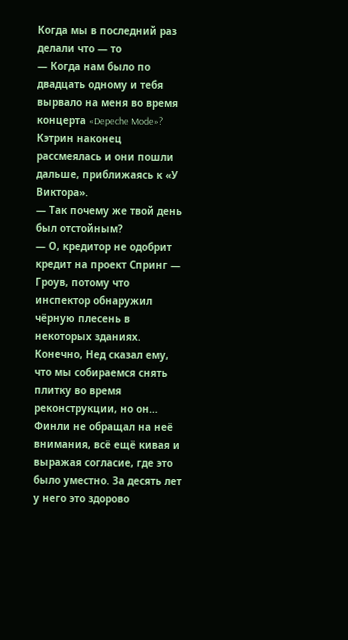Когда мы в последний раз делали что — то
— Когда нам было по двадцать одному и тебя вырвало на меня во время концерта «Depeche Mode»?
Кэтрин наконец рассмеялась и они пошли дальше, приближаясь к «У Виктора».
— Так почему же твой день был отстойным?
— О, кредитор не одобрит кредит на проект Спринг — Гроув, потому что инспектор обнаружил чёрную плесень в некоторых зданиях. Конечно, Нед сказал ему, что мы собираемся снять плитку во время реконструкции, но он…
Финли не обращал на неё внимания, всё ещё кивая и выражая согласие, где это было уместно. За десять лет у него это здорово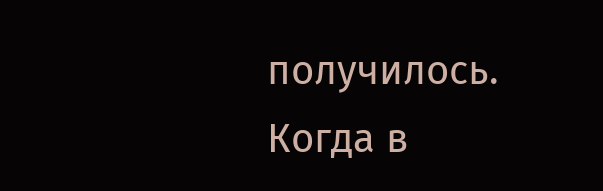получилось. Когда в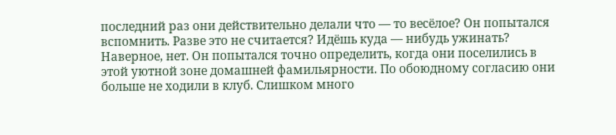последний раз они действительно делали что — то весёлое? Он попытался вспомнить. Разве это не считается? Идёшь куда — нибудь ужинать? Наверное, нет. Он попытался точно определить, когда они поселились в этой уютной зоне домашней фамильярности. По обоюдному согласию они больше не ходили в клуб. Слишком много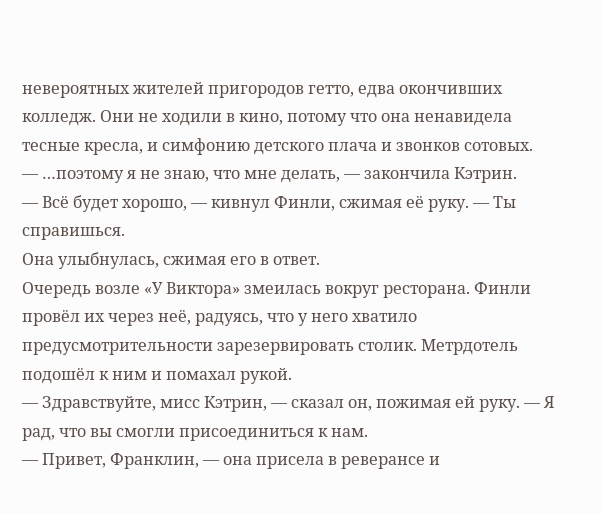невероятных жителей пригородов гетто, едва окончивших колледж. Они не ходили в кино, потому что она ненавидела тесные кресла, и симфонию детского плача и звонков сотовых.
— …поэтому я не знаю, что мне делать, — закончила Кэтрин.
— Всё будет хорошо, — кивнул Финли, сжимая её руку. — Ты справишься.
Она улыбнулась, сжимая его в ответ.
Очередь возле «У Виктора» змеилась вокруг ресторана. Финли провёл их через неё, радуясь, что у него хватило предусмотрительности зарезервировать столик. Метрдотель подошёл к ним и помахал рукой.
— Здравствуйте, мисс Кэтрин, — сказал он, пожимая ей руку. — Я рад, что вы смогли присоединиться к нам.
— Привет, Франклин, — она присела в реверансе и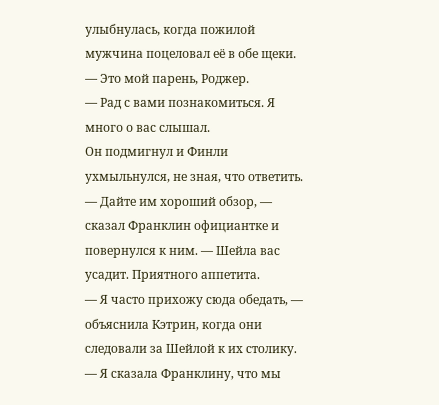улыбнулась, когда пожилой мужчина поцеловал её в обе щеки. — Это мой парень, Роджер.
— Рад с вами познакомиться. Я много о вас слышал.
Он подмигнул и Финли ухмыльнулся, не зная, что ответить.
— Дайте им хороший обзор, — сказал Франклин официантке и повернулся к ним. — Шейла вас усадит. Приятного аппетита.
— Я часто прихожу сюда обедать, — объяснила Кэтрин, когда они следовали за Шейлой к их столику. — Я сказала Франклину, что мы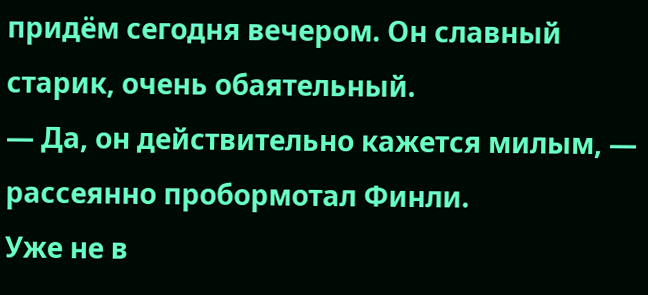придём сегодня вечером. Он славный старик, очень обаятельный.
— Да, он действительно кажется милым, — рассеянно пробормотал Финли.
Уже не в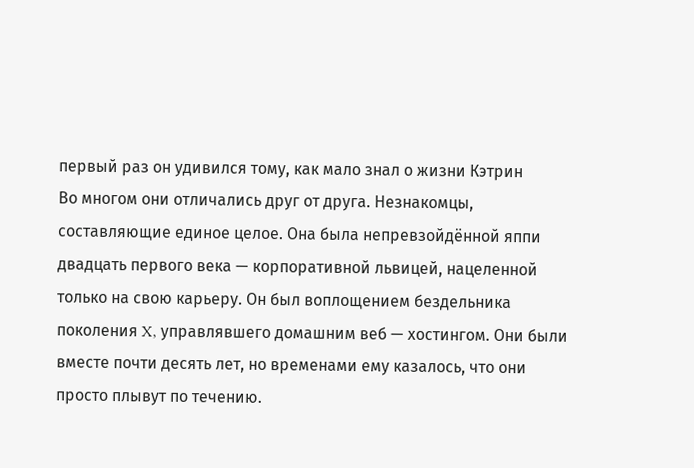первый раз он удивился тому, как мало знал о жизни Кэтрин
Во многом они отличались друг от друга. Незнакомцы, составляющие единое целое. Она была непревзойдённой яппи двадцать первого века — корпоративной львицей, нацеленной только на свою карьеру. Он был воплощением бездельника поколения X, управлявшего домашним веб — хостингом. Они были вместе почти десять лет, но временами ему казалось, что они просто плывут по течению.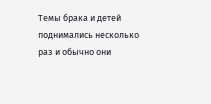Темы брака и детей поднимались несколько раз и обычно они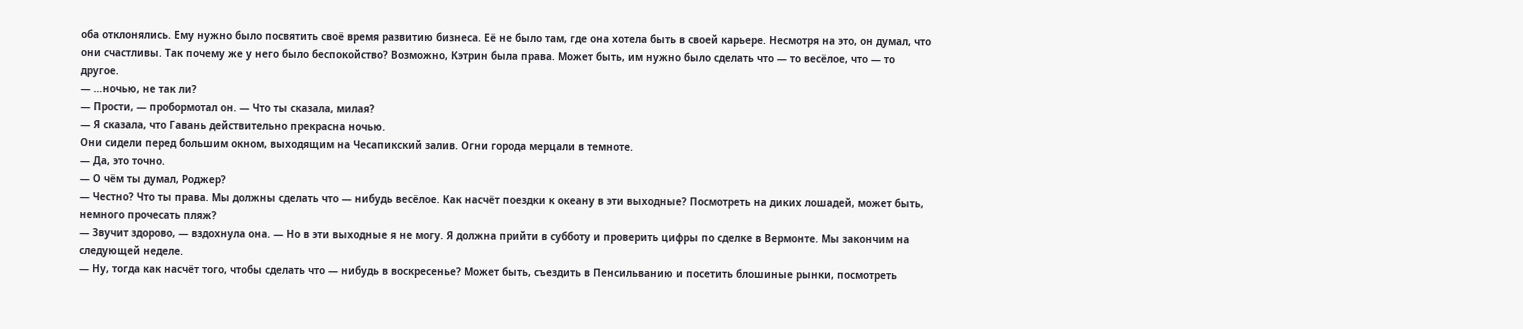оба отклонялись. Ему нужно было посвятить своё время развитию бизнеса. Её не было там, где она хотела быть в своей карьере. Несмотря на это, он думал, что они счастливы. Так почему же у него было беспокойство? Возможно, Кэтрин была права. Может быть, им нужно было сделать что — то весёлое, что — то другое.
— …ночью, не так ли?
— Прости, — пробормотал он. — Что ты сказала, милая?
— Я сказала, что Гавань действительно прекрасна ночью.
Они сидели перед большим окном, выходящим на Чесапикский залив. Огни города мерцали в темноте.
— Да, это точно.
— О чём ты думал, Роджер?
— Честно? Что ты права. Мы должны сделать что — нибудь весёлое. Как насчёт поездки к океану в эти выходные? Посмотреть на диких лошадей, может быть, немного прочесать пляж?
— Звучит здорово, — вздохнула она. — Но в эти выходные я не могу. Я должна прийти в субботу и проверить цифры по сделке в Вермонте. Мы закончим на следующей неделе.
— Ну, тогда как насчёт того, чтобы сделать что — нибудь в воскресенье? Может быть, съездить в Пенсильванию и посетить блошиные рынки, посмотреть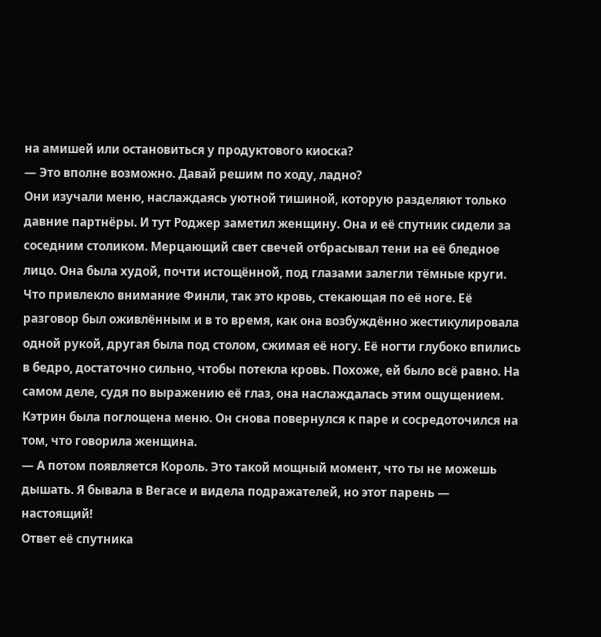на амишей или остановиться у продуктового киоска?
— Это вполне возможно. Давай решим по ходу, ладно?
Они изучали меню, наслаждаясь уютной тишиной, которую разделяют только давние партнёры. И тут Роджер заметил женщину. Она и её спутник сидели за соседним столиком. Мерцающий свет свечей отбрасывал тени на её бледное лицо. Она была худой, почти истощённой, под глазами залегли тёмные круги.
Что привлекло внимание Финли, так это кровь, стекающая по её ноге. Её разговор был оживлённым и в то время, как она возбуждённо жестикулировала одной рукой, другая была под столом, сжимая её ногу. Её ногти глубоко впились в бедро, достаточно сильно, чтобы потекла кровь. Похоже, ей было всё равно. На самом деле, судя по выражению её глаз, она наслаждалась этим ощущением.
Кэтрин была поглощена меню. Он снова повернулся к паре и сосредоточился на том, что говорила женщина.
— А потом появляется Король. Это такой мощный момент, что ты не можешь дышать. Я бывала в Вегасе и видела подражателей, но этот парень — настоящий!
Ответ её спутника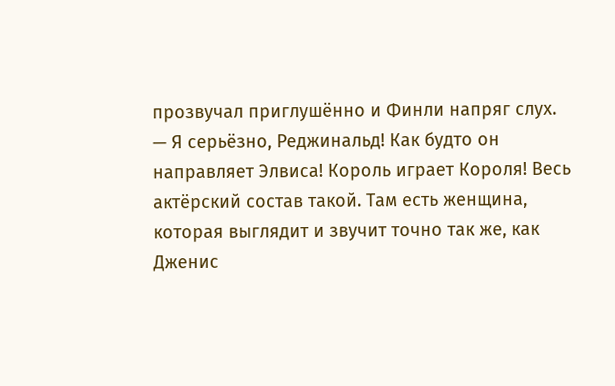прозвучал приглушённо и Финли напряг слух.
— Я серьёзно, Реджинальд! Как будто он направляет Элвиса! Король играет Короля! Весь актёрский состав такой. Там есть женщина, которая выглядит и звучит точно так же, как Дженис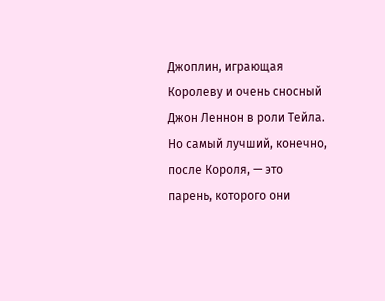Джоплин, играющая Королеву и очень сносный Джон Леннон в роли Тейла. Но самый лучший, конечно, после Короля, — это парень, которого они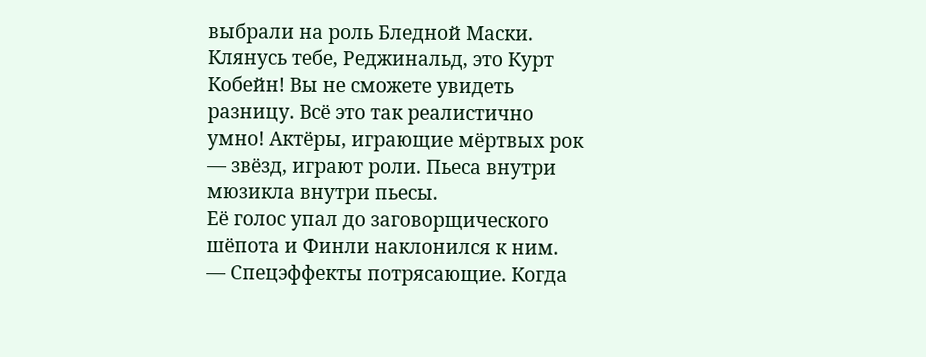выбрали на роль Бледной Маски. Клянусь тебе, Реджинальд, это Курт Кобейн! Вы не сможете увидеть разницу. Всё это так реалистично умно! Актёры, играющие мёртвых рок — звёзд, играют роли. Пьеса внутри мюзикла внутри пьесы.
Её голос упал до заговорщического шёпота и Финли наклонился к ним.
— Спецэффекты потрясающие. Когда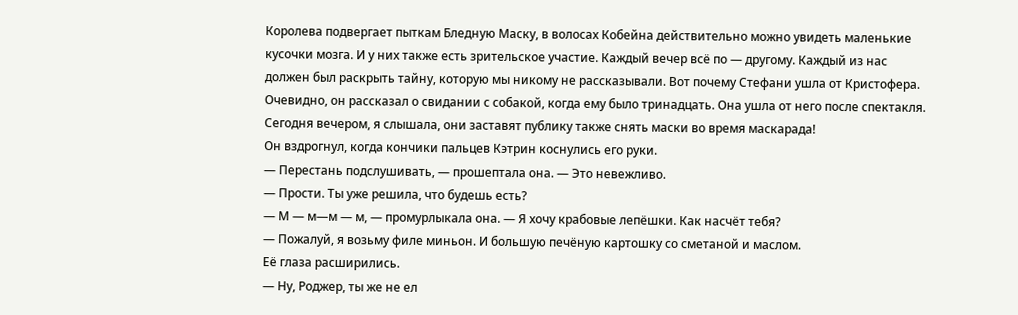Королева подвергает пыткам Бледную Маску, в волосах Кобейна действительно можно увидеть маленькие кусочки мозга. И у них также есть зрительское участие. Каждый вечер всё по — другому. Каждый из нас должен был раскрыть тайну, которую мы никому не рассказывали. Вот почему Стефани ушла от Кристофера. Очевидно, он рассказал о свидании с собакой, когда ему было тринадцать. Она ушла от него после спектакля. Сегодня вечером, я слышала, они заставят публику также снять маски во время маскарада!
Он вздрогнул, когда кончики пальцев Кэтрин коснулись его руки.
— Перестань подслушивать, — прошептала она. — Это невежливо.
— Прости. Ты уже решила, что будешь есть?
— М — м—м — м, — промурлыкала она. — Я хочу крабовые лепёшки. Как насчёт тебя?
— Пожалуй, я возьму филе миньон. И большую печёную картошку со сметаной и маслом.
Её глаза расширились.
— Ну, Роджер, ты же не ел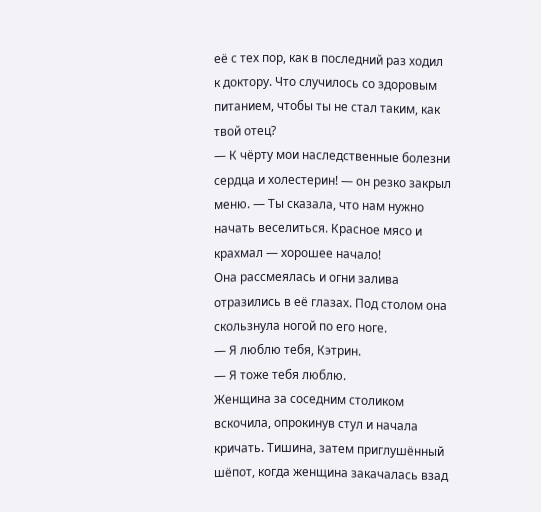её с тех пор, как в последний раз ходил к доктору. Что случилось со здоровым питанием, чтобы ты не стал таким, как твой отец?
— К чёрту мои наследственные болезни сердца и холестерин! — он резко закрыл меню. — Ты сказала, что нам нужно начать веселиться. Красное мясо и крахмал — хорошее начало!
Она рассмеялась и огни залива отразились в её глазах. Под столом она скользнула ногой по его ноге.
— Я люблю тебя, Кэтрин.
— Я тоже тебя люблю.
Женщина за соседним столиком вскочила, опрокинув стул и начала кричать. Тишина, затем приглушённый шёпот, когда женщина закачалась взад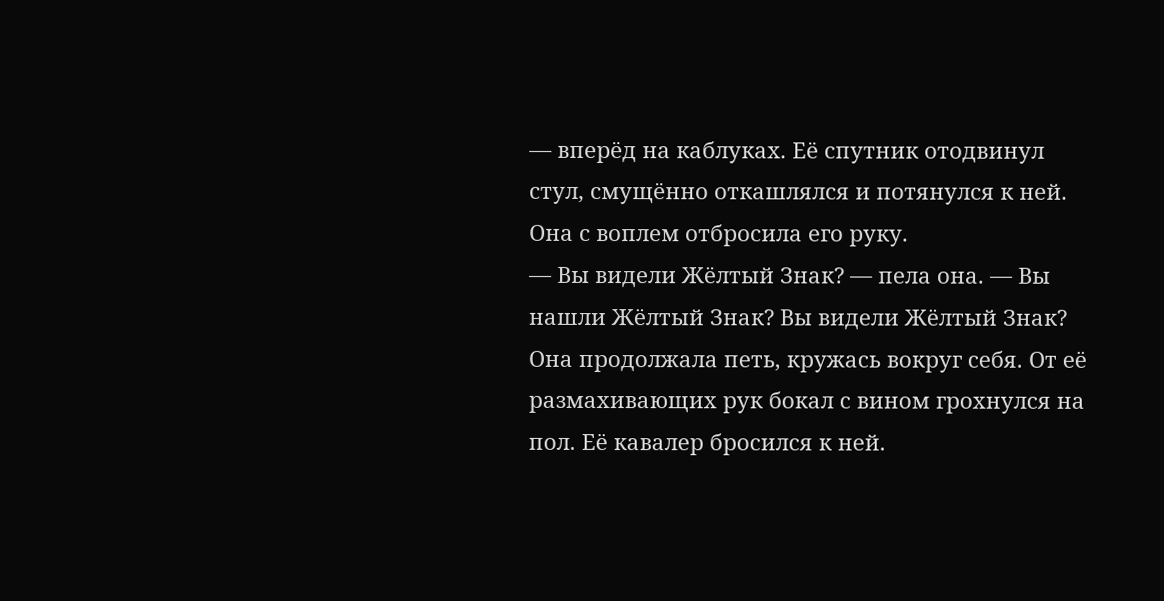— вперёд на каблуках. Её спутник отодвинул стул, смущённо откашлялся и потянулся к ней. Она с воплем отбросила его руку.
— Вы видели Жёлтый Знак? — пела она. — Вы нашли Жёлтый Знак? Вы видели Жёлтый Знак?
Она продолжала петь, кружась вокруг себя. От её размахивающих рук бокал с вином грохнулся на пол. Её кавалер бросился к ней.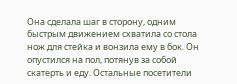Она сделала шаг в сторону, одним быстрым движением схватила со стола нож для стейка и вонзила ему в бок. Он опустился на пол, потянув за собой скатерть и еду. Остальные посетители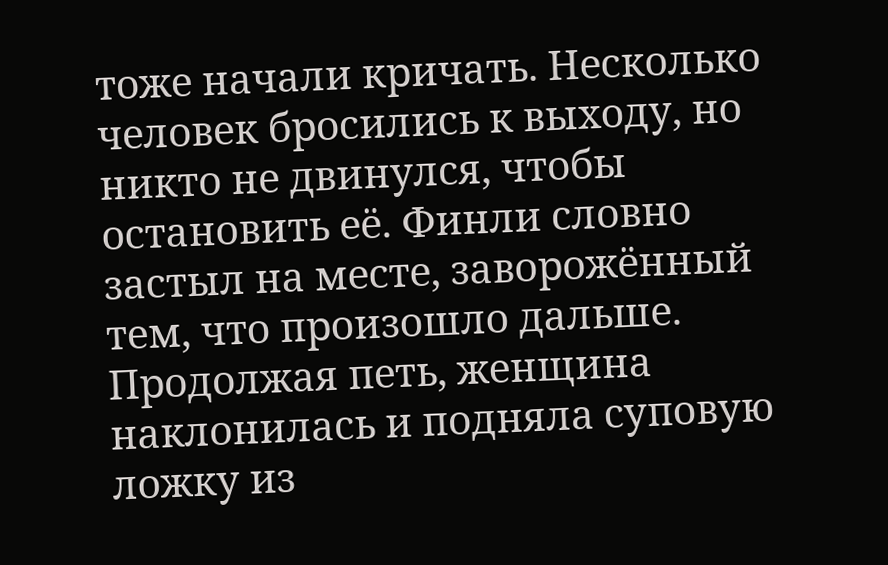тоже начали кричать. Несколько человек бросились к выходу, но никто не двинулся, чтобы остановить её. Финли словно застыл на месте, заворожённый тем, что произошло дальше. Продолжая петь, женщина наклонилась и подняла суповую ложку из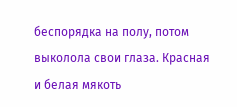беспорядка на полу, потом выколола свои глаза. Красная и белая мякоть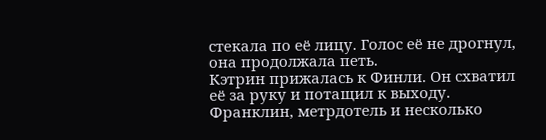стекала по её лицу. Голос её не дрогнул, она продолжала петь.
Кэтрин прижалась к Финли. Он схватил её за руку и потащил к выходу. Франклин, метрдотель и несколько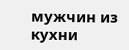мужчин из кухни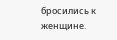бросились к женщине.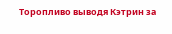Торопливо выводя Кэтрин за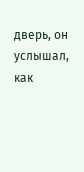дверь, он услышал, как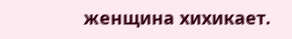женщина хихикает.